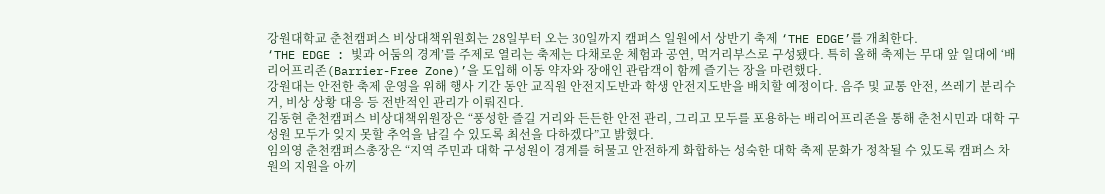강원대학교 춘천캠퍼스 비상대책위원회는 28일부터 오는 30일까지 캠퍼스 일원에서 상반기 축제 ‘THE EDGE’를 개최한다.
‘THE EDGE : 빛과 어둠의 경계’를 주제로 열리는 축제는 다채로운 체험과 공연, 먹거리부스로 구성됐다. 특히 올해 축제는 무대 앞 일대에 ‘배리어프리존(Barrier-Free Zone)’을 도입해 이동 약자와 장애인 관람객이 함께 즐기는 장을 마련했다.
강원대는 안전한 축제 운영을 위해 행사 기간 동안 교직원 안전지도반과 학생 안전지도반을 배치할 예정이다. 음주 및 교통 안전, 쓰레기 분리수거, 비상 상황 대응 등 전반적인 관리가 이뤄진다.
김동현 춘천캠퍼스 비상대책위원장은 “풍성한 즐길 거리와 든든한 안전 관리, 그리고 모두를 포용하는 배리어프리존을 통해 춘천시민과 대학 구성원 모두가 잊지 못할 추억을 남길 수 있도록 최선을 다하겠다”고 밝혔다.
임의영 춘천캠퍼스총장은 “지역 주민과 대학 구성원이 경계를 허물고 안전하게 화합하는 성숙한 대학 축제 문화가 정착될 수 있도록 캠퍼스 차원의 지원을 아끼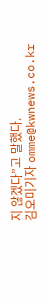지 않겠다”고 말했다.
김오미기자 omme@kwnews.co.kr